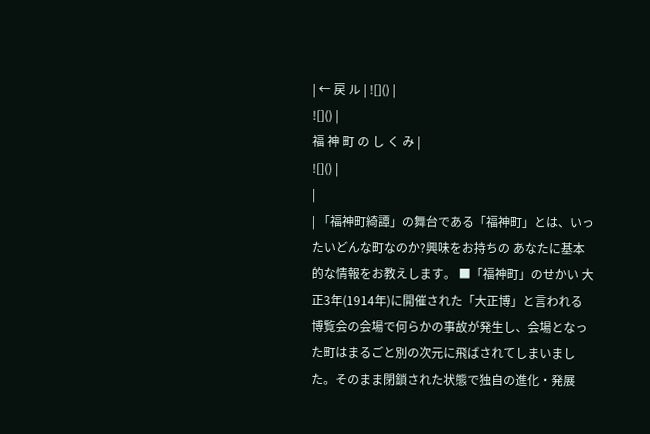| ← 戻 ル | ![]() |
![]() |
福 神 町 の し く み |
![]() |
|
| 「福神町綺譚」の舞台である「福神町」とは、いったいどんな町なのか?興味をお持ちの あなたに基本的な情報をお教えします。 ■「福神町」のせかい 大正3年(1914年)に開催された「大正博」と言われる博覧会の会場で何らかの事故が発生し、会場となった町はまるごと別の次元に飛ばされてしまいました。そのまま閉鎖された状態で独自の進化・発展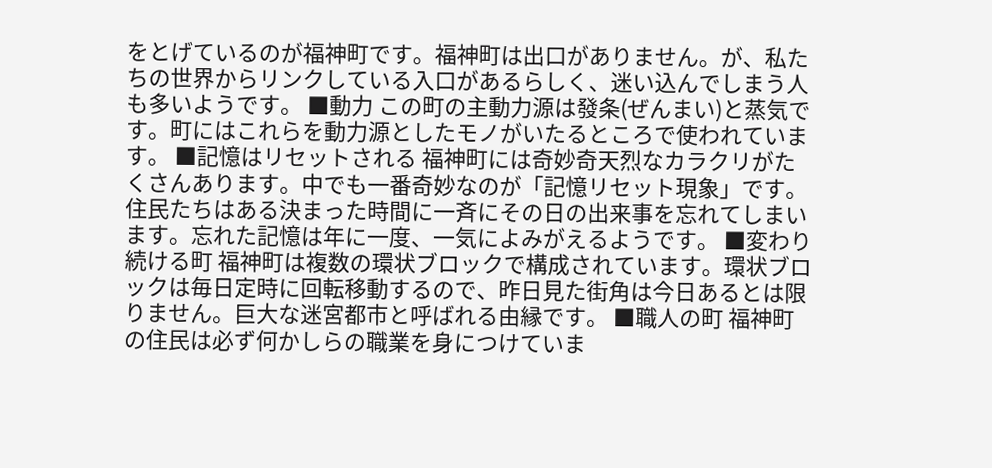をとげているのが福神町です。福神町は出口がありません。が、私たちの世界からリンクしている入口があるらしく、迷い込んでしまう人も多いようです。 ■動力 この町の主動力源は發条(ぜんまい)と蒸気です。町にはこれらを動力源としたモノがいたるところで使われています。 ■記憶はリセットされる 福神町には奇妙奇天烈なカラクリがたくさんあります。中でも一番奇妙なのが「記憶リセット現象」です。住民たちはある決まった時間に一斉にその日の出来事を忘れてしまいます。忘れた記憶は年に一度、一気によみがえるようです。 ■変わり続ける町 福神町は複数の環状ブロックで構成されています。環状ブロックは毎日定時に回転移動するので、昨日見た街角は今日あるとは限りません。巨大な迷宮都市と呼ばれる由縁です。 ■職人の町 福神町の住民は必ず何かしらの職業を身につけていま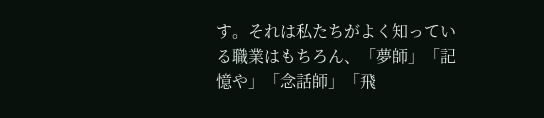す。それは私たちがよく知っている職業はもちろん、「夢師」「記憶や」「念話師」「飛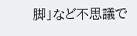脚」など不思議で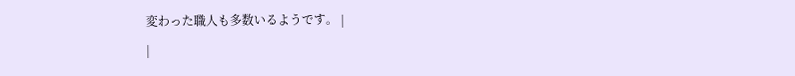変わった職人も多数いるようです。 |
|